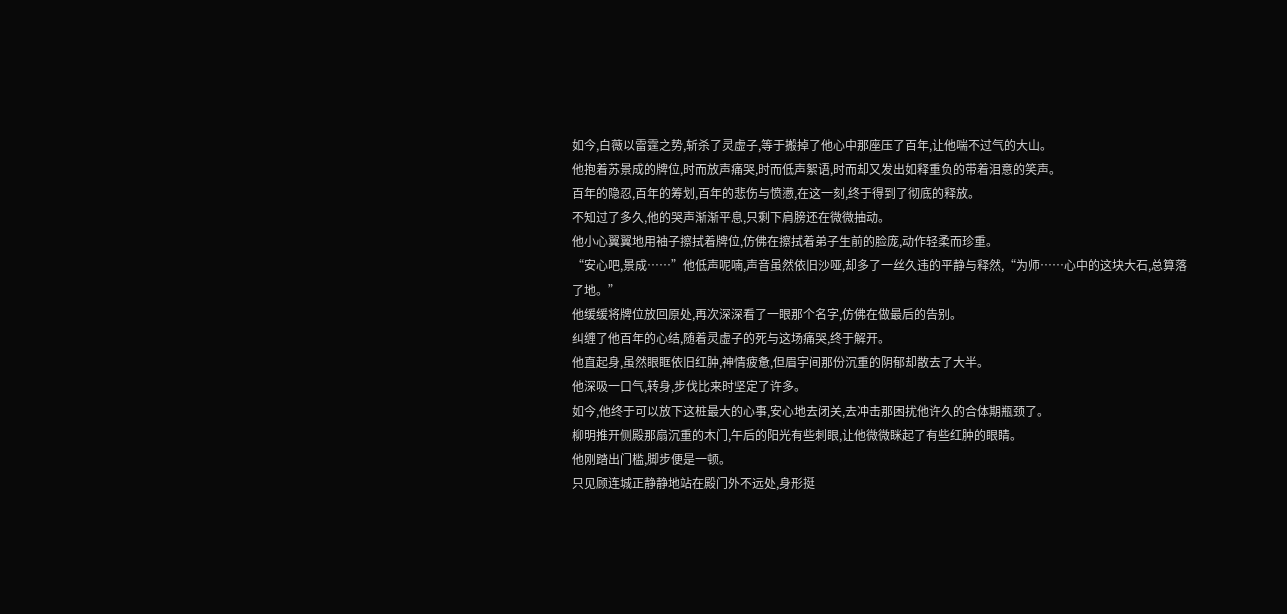如今,白薇以雷霆之势,斩杀了灵虚子,等于搬掉了他心中那座压了百年,让他喘不过气的大山。
他抱着苏景成的牌位,时而放声痛哭,时而低声絮语,时而却又发出如释重负的带着泪意的笑声。
百年的隐忍,百年的筹划,百年的悲伤与愤懑,在这一刻,终于得到了彻底的释放。
不知过了多久,他的哭声渐渐平息,只剩下肩膀还在微微抽动。
他小心翼翼地用袖子擦拭着牌位,仿佛在擦拭着弟子生前的脸庞,动作轻柔而珍重。
“安心吧,景成……”他低声呢喃,声音虽然依旧沙哑,却多了一丝久违的平静与释然,“为师……心中的这块大石,总算落了地。”
他缓缓将牌位放回原处,再次深深看了一眼那个名字,仿佛在做最后的告别。
纠缠了他百年的心结,随着灵虚子的死与这场痛哭,终于解开。
他直起身,虽然眼眶依旧红肿,神情疲惫,但眉宇间那份沉重的阴郁却散去了大半。
他深吸一口气,转身,步伐比来时坚定了许多。
如今,他终于可以放下这桩最大的心事,安心地去闭关,去冲击那困扰他许久的合体期瓶颈了。
柳明推开侧殿那扇沉重的木门,午后的阳光有些刺眼,让他微微眯起了有些红肿的眼睛。
他刚踏出门槛,脚步便是一顿。
只见顾连城正静静地站在殿门外不远处,身形挺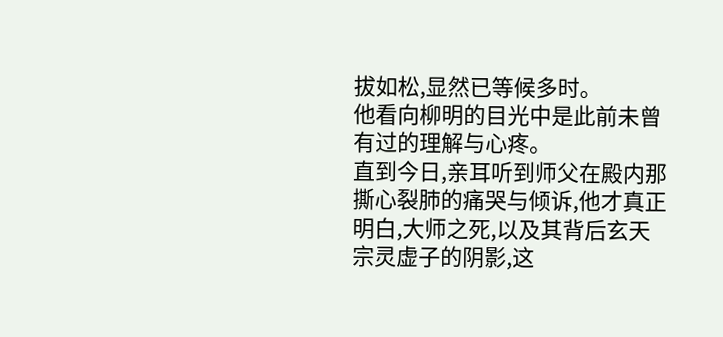拔如松,显然已等候多时。
他看向柳明的目光中是此前未曾有过的理解与心疼。
直到今日,亲耳听到师父在殿内那撕心裂肺的痛哭与倾诉,他才真正明白,大师之死,以及其背后玄天宗灵虚子的阴影,这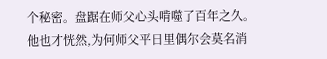个秘密。盘踞在师父心头啃噬了百年之久。
他也才恍然,为何师父平日里偶尔会莫名消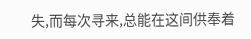失,而每次寻来,总能在这间供奉着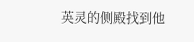英灵的侧殿找到他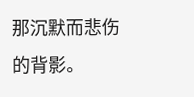那沉默而悲伤的背影。